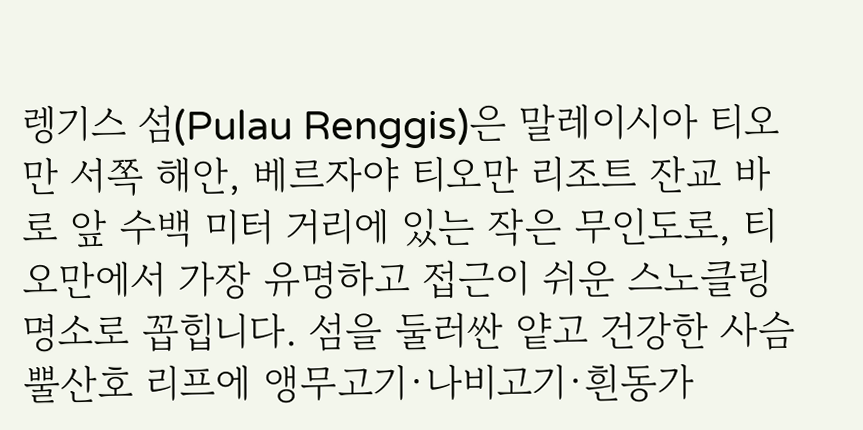렝기스 섬(Pulau Renggis)은 말레이시아 티오만 서쪽 해안, 베르자야 티오만 리조트 잔교 바로 앞 수백 미터 거리에 있는 작은 무인도로, 티오만에서 가장 유명하고 접근이 쉬운 스노클링 명소로 꼽힙니다. 섬을 둘러싼 얕고 건강한 사슴뿔산호 리프에 앵무고기·나비고기·흰동가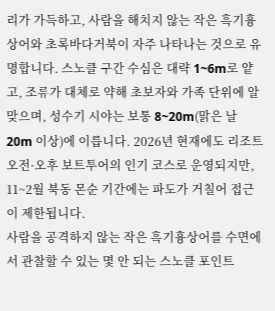리가 가득하고, 사람을 해치지 않는 작은 흑기흉상어와 초록바다거북이 자주 나타나는 것으로 유명합니다. 스노클 구간 수심은 대략 1~6m로 얕고, 조류가 대체로 약해 초보자와 가족 단위에 알맞으며, 성수기 시야는 보통 8~20m(맑은 날 20m 이상)에 이릅니다. 2026년 현재에도 리조트 오전·오후 보트투어의 인기 코스로 운영되지만, 11~2월 북동 몬순 기간에는 파도가 거칠어 접근이 제한됩니다.
사람을 공격하지 않는 작은 흑기흉상어를 수면에서 관찰할 수 있는 몇 안 되는 스노클 포인트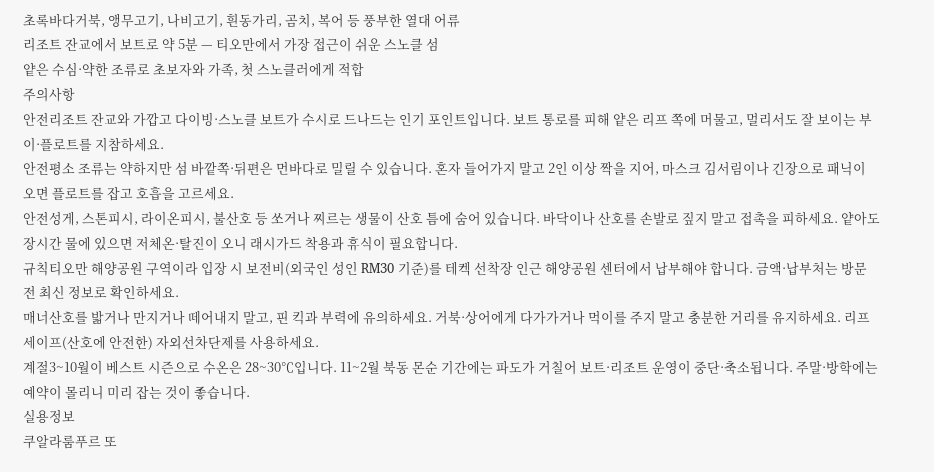초록바다거북, 앵무고기, 나비고기, 흰동가리, 곰치, 복어 등 풍부한 열대 어류
리조트 잔교에서 보트로 약 5분 — 티오만에서 가장 접근이 쉬운 스노클 섬
얕은 수심·약한 조류로 초보자와 가족, 첫 스노클러에게 적합
주의사항
안전리조트 잔교와 가깝고 다이빙·스노클 보트가 수시로 드나드는 인기 포인트입니다. 보트 통로를 피해 얕은 리프 쪽에 머물고, 멀리서도 잘 보이는 부이·플로트를 지참하세요.
안전평소 조류는 약하지만 섬 바깥쪽·뒤편은 먼바다로 밀릴 수 있습니다. 혼자 들어가지 말고 2인 이상 짝을 지어, 마스크 김서림이나 긴장으로 패닉이 오면 플로트를 잡고 호흡을 고르세요.
안전성게, 스톤피시, 라이온피시, 불산호 등 쏘거나 찌르는 생물이 산호 틈에 숨어 있습니다. 바닥이나 산호를 손발로 짚지 말고 접촉을 피하세요. 얕아도 장시간 물에 있으면 저체온·탈진이 오니 래시가드 착용과 휴식이 필요합니다.
규칙티오만 해양공원 구역이라 입장 시 보전비(외국인 성인 RM30 기준)를 테켁 선착장 인근 해양공원 센터에서 납부해야 합니다. 금액·납부처는 방문 전 최신 정보로 확인하세요.
매너산호를 밟거나 만지거나 떼어내지 말고, 핀 킥과 부력에 유의하세요. 거북·상어에게 다가가거나 먹이를 주지 말고 충분한 거리를 유지하세요. 리프세이프(산호에 안전한) 자외선차단제를 사용하세요.
계절3~10월이 베스트 시즌으로 수온은 28~30℃입니다. 11~2월 북동 몬순 기간에는 파도가 거칠어 보트·리조트 운영이 중단·축소됩니다. 주말·방학에는 예약이 몰리니 미리 잡는 것이 좋습니다.
실용정보
쿠알라룸푸르 또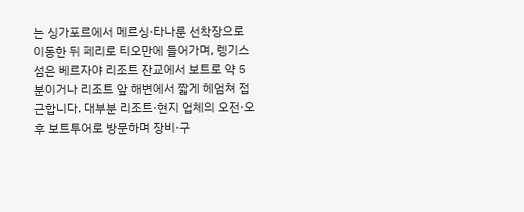는 싱가포르에서 메르싱·타나룬 선착장으로 이동한 뒤 페리로 티오만에 들어가며, 렝기스 섬은 베르자야 리조트 잔교에서 보트로 약 5분이거나 리조트 앞 해변에서 짧게 헤엄쳐 접근합니다. 대부분 리조트·현지 업체의 오전·오후 보트투어로 방문하며 장비·구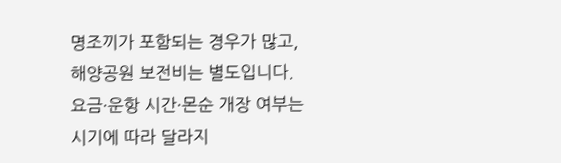명조끼가 포함되는 경우가 많고, 해양공원 보전비는 별도입니다. 요금·운항 시간·몬순 개장 여부는 시기에 따라 달라지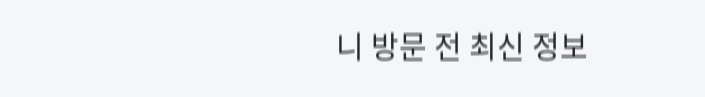니 방문 전 최신 정보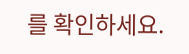를 확인하세요.